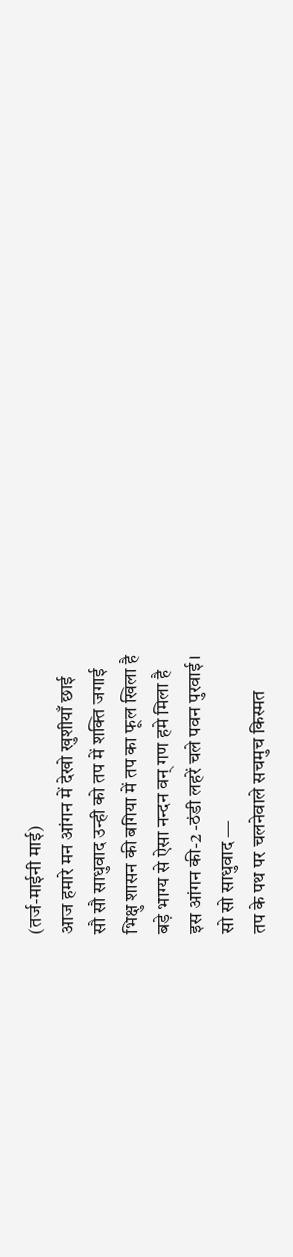(तर्ज-माईनी माई)
आज हमारे मन आंगन में देखो खुशीयाँ छाई
सौ सौ साधुवाद उन्ही को तप में शक्ति जगाई
भिक्षु शासन की बगिया में तप का फूल खिला है
बड़े भाग्य से ऐसा नन्दन वन् गण हमे मिला है
इस आंगन की-2 -ठंडी लहरें चले पवन पुरवाई।
सो सो साधुवाद —
तप के पथ पर चलनेवाले सचमुच किस्मत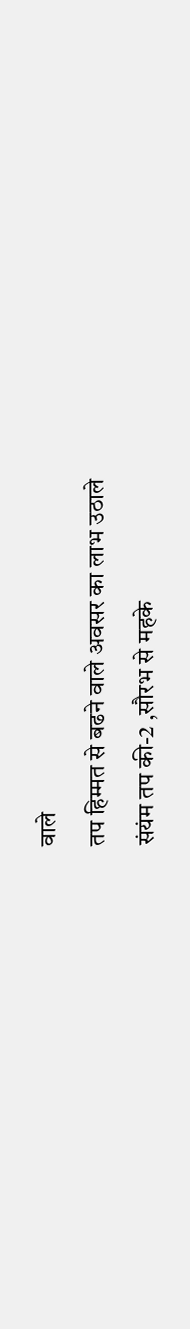वाले
तप हिम्मत से बढने वाले अवसर का लाभ उठाले
संयंम तप की-2 ,सौरभ से महके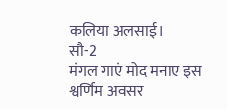कलिया अलसाई।
सौ-2
मंगल गाएं मोद मनाए इस श्वर्णिम अवसर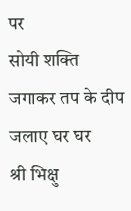पर
सोयी शक्ति जगाकर तप के दीप जलाए घर घर
श्री भिक्षु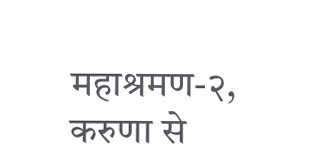महाश्रमण-२, करुणा से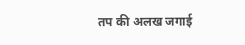तप की अलख जगाई